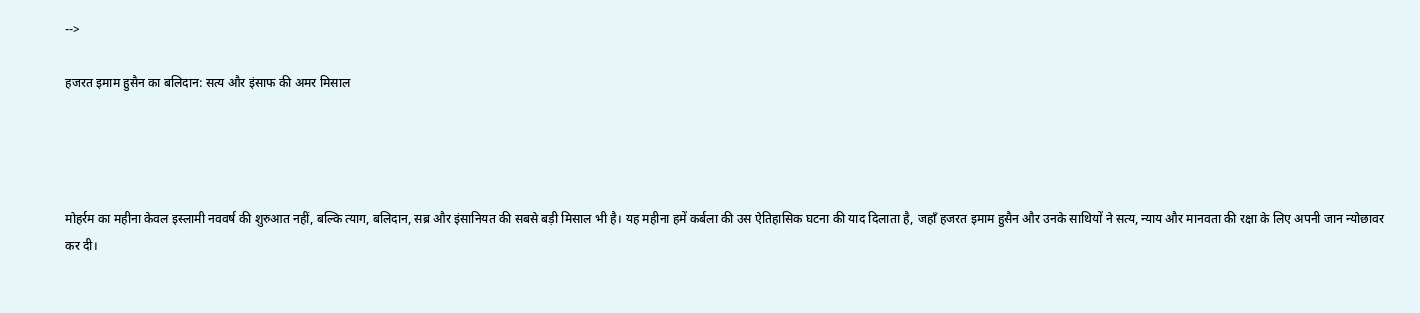-->

हजरत इमाम हुसैन का बलिदान: सत्य और इंसाफ की अमर मिसाल




मोहर्रम का महीना केवल इस्लामी नववर्ष की शुरुआत नहीं, बल्कि त्याग, बलिदान, सब्र और इंसानियत की सबसे बड़ी मिसाल भी है। यह महीना हमें कर्बला की उस ऐतिहासिक घटना की याद दिलाता है, जहाँ हजरत इमाम हुसैन और उनके साथियों ने सत्य, न्याय और मानवता की रक्षा के लिए अपनी जान न्योछावर कर दी।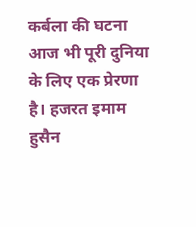कर्बला की घटना आज भी पूरी दुनिया के लिए एक प्रेरणा है। हजरत इमाम हुसैन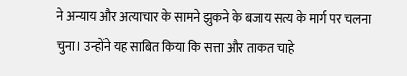ने अन्याय और अत्याचार के सामने झुकने के बजाय सत्य के मार्ग पर चलना चुना। उन्होंने यह साबित किया कि सत्ता और ताकत चाहे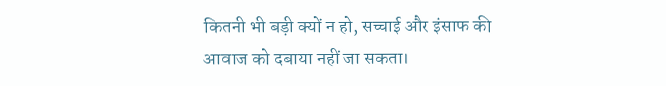कितनी भी बड़ी क्यों न हो, सच्चाई और इंसाफ की आवाज को दबाया नहीं जा सकता।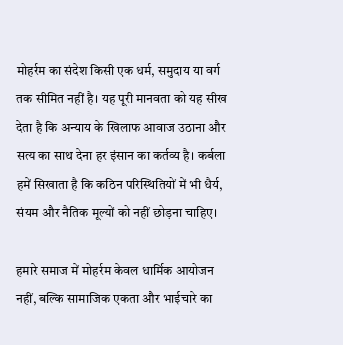मोहर्रम का संदेश किसी एक धर्म, समुदाय या वर्ग तक सीमित नहीं है। यह पूरी मानवता को यह सीख देता है कि अन्याय के खिलाफ आवाज उठाना और सत्य का साथ देना हर इंसान का कर्तव्य है। कर्बला हमें सिखाता है कि कठिन परिस्थितियों में भी धैर्य, संयम और नैतिक मूल्यों को नहीं छोड़ना चाहिए।

हमारे समाज में मोहर्रम केवल धार्मिक आयोजन नहीं, बल्कि सामाजिक एकता और भाईचारे का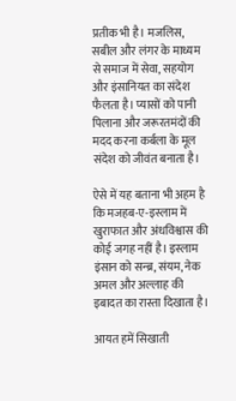प्रतीक भी है। मजलिस, सबील और लंगर के माध्यम से समाज में सेवा, सहयोग और इंसानियत का संदेश फैलता है। प्यासों को पानी पिलाना और जरूरतमंदों की मदद करना कर्बला के मूल संदेश को जीवंत बनाता है।

ऐसे में यह बताना भी अहम है कि मजहब-ए-इस्लाम में खुराफात और अंधविश्वास की कोई जगह नहीं है। इस्लाम इंसान को सन्ब्र, संयम, नेक अमल और अल्लाह की इबादत का रास्ता दिखाता है।

आयत हमें सिखाती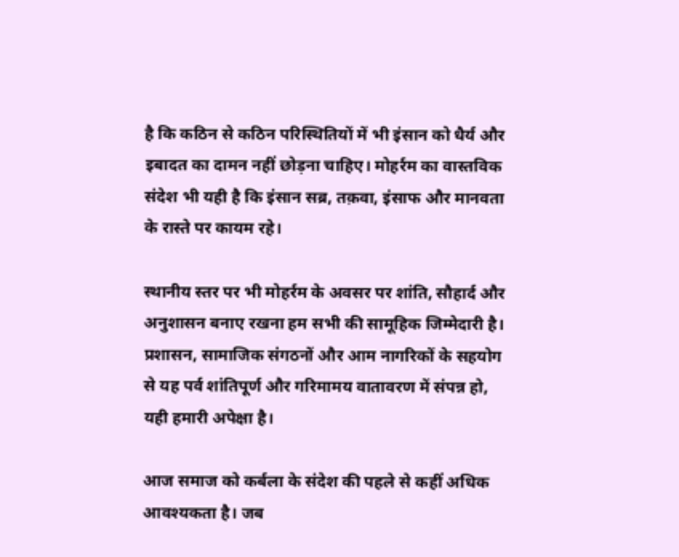है कि कठिन से कठिन परिस्थितियों में भी इंसान को धैर्य और इबादत का दामन नहीं छोड़ना चाहिए। मोहर्रम का वास्तविक संदेश भी यही है कि इंसान सब्र, तक़वा, इंसाफ और मानवता के रास्ते पर कायम रहे।

स्थानीय स्तर पर भी मोहर्रम के अवसर पर शांति, सौहार्द और अनुशासन बनाए रखना हम सभी की सामूहिक जिम्मेदारी है। प्रशासन, सामाजिक संगठनों और आम नागरिकों के सहयोग से यह पर्व शांतिपूर्ण और गरिमामय वातावरण में संपन्न हो, यही हमारी अपेक्षा है।

आज समाज को कर्बला के संदेश की पहले से कहीं अधिक आवश्यकता है। जब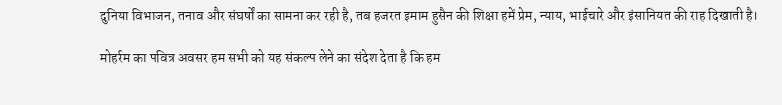दुनिया विभाजन, तनाव और संघर्षों का सामना कर रही है, तब हजरत इमाम हुसैन की शिक्षा हमें प्रेम, न्याय, भाईचारे और इंसानियत की राह दिखाती है।

मोहर्रम का पवित्र अवसर हम सभी को यह संकल्प लेने का संदेश देता है कि हम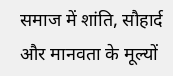समाज में शांति, सौहार्द और मानवता के मूल्यों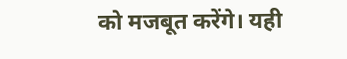को मजबूत करेंगे। यही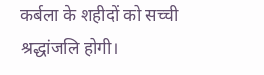कर्बला के शहीदों को सच्ची श्रद्धांजलि होगी।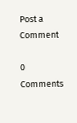Post a Comment

0 Comments